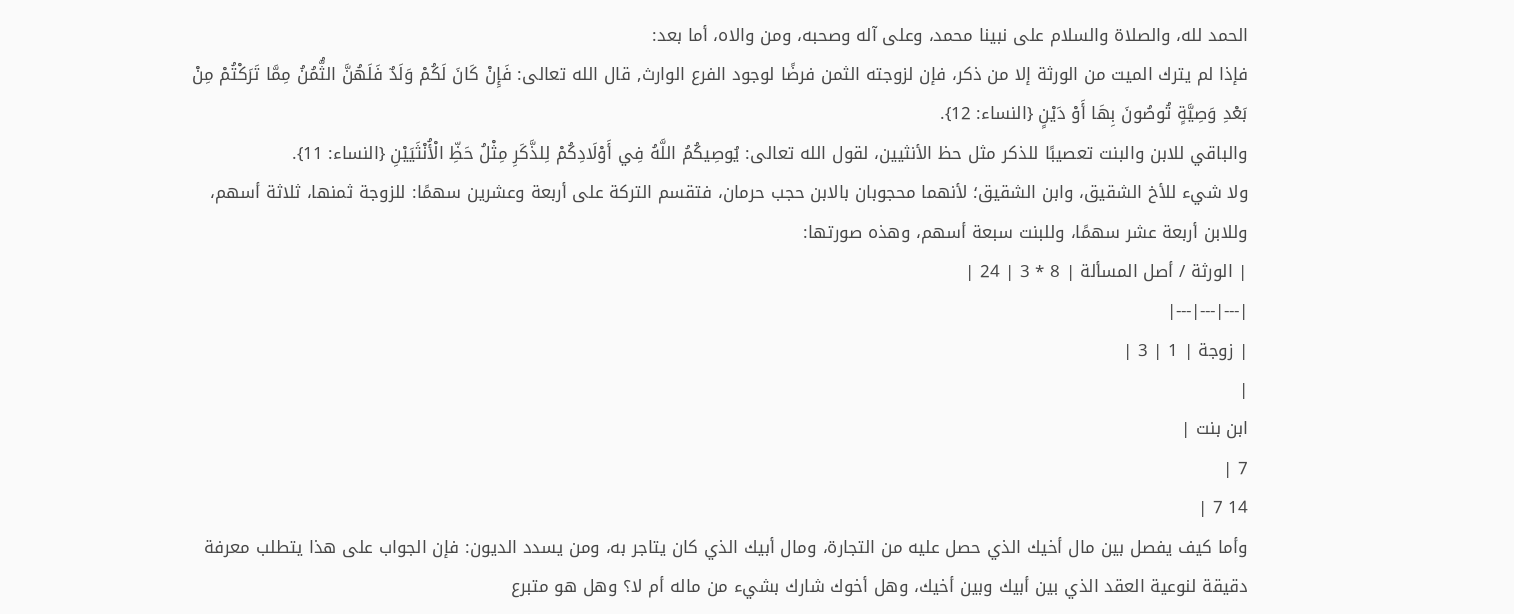الحمد لله، والصلاة والسلام على نبينا محمد، وعلى آله وصحبه، ومن والاه، أما بعد:
فإذا لم يترك الميت من الورثة إلا من ذكر، فإن لزوجته الثمن فرضًا لوجود الفرع الوارث, قال الله تعالى: فَإِنْ كَانَ لَكُمْ وَلَدٌ فَلَهُنَّ الثُّمُنُ مِمَّا تَرَكْتُمْ مِنْ بَعْدِ وَصِيَّةٍ تُوصُونَ بِهَا أَوْ دَيْنٍ {النساء: 12}.
والباقي للابن والبنت تعصيبًا للذكر مثل حظ الأنثيين، لقول الله تعالى: يُوصِيكُمُ اللَّهُ فِي أَوْلَادِكُمْ لِلذَّكَرِ مِثْلُ حَظِّ الْأُنْثَيَيْنِ {النساء: 11}.
ولا شيء للأخ الشقيق، وابن الشقيق؛ لأنهما محجوبان بالابن حجب حرمان، فتقسم التركة على أربعة وعشرين سهمًا: للزوجة ثمنها، ثلاثة أسهم، وللابن أربعة عشر سهمًا، وللبنت سبعة أسهم، وهذه صورتها:
| الورثة / أصل المسألة | 8 * 3 | 24 |
|---|---|---|
| زوجة | 1 | 3 |
|
ابن بنت |
7 |
14 7 |
وأما كيف يفصل بين مال أخيك الذي حصل عليه من التجارة، ومال أبيك الذي كان يتاجر به، ومن يسدد الديون: فإن الجواب على هذا يتطلب معرفة دقيقة لنوعية العقد الذي بين أبيك وبين أخيك، وهل أخوك شارك بشيء من ماله أم لا؟ وهل هو متبرع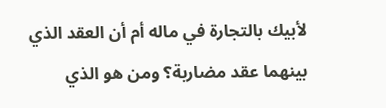لأبيك بالتجارة في ماله أم أن العقد الذي بينهما عقد مضاربة؟ ومن هو الذي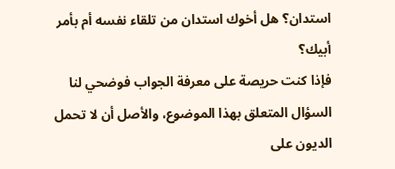استدان؟ هل أخوك استدان من تلقاء نفسه أم بأمر أبيك؟
فإذا كنت حريصة على معرفة الجواب فوضحي لنا السؤال المتعلق بهذا الموضوع، والأصل أن لا تحمل الديون على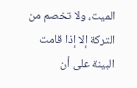الميت، ولا تخصم من التركة إلا إذا قامت البينة على أن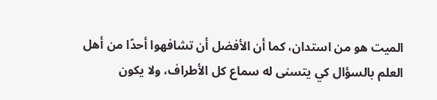الميت هو من استدان، كما أن الأفضل أن تشافهوا أحدًا من أهل العلم بالسؤال كي يتسنى له سماع كل الأطراف، ولا يكون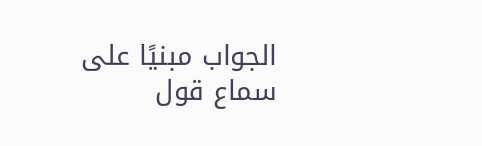الجواب مبنيًا على سماع قول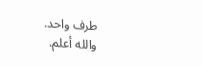طرف واحد.
والله أعلم.